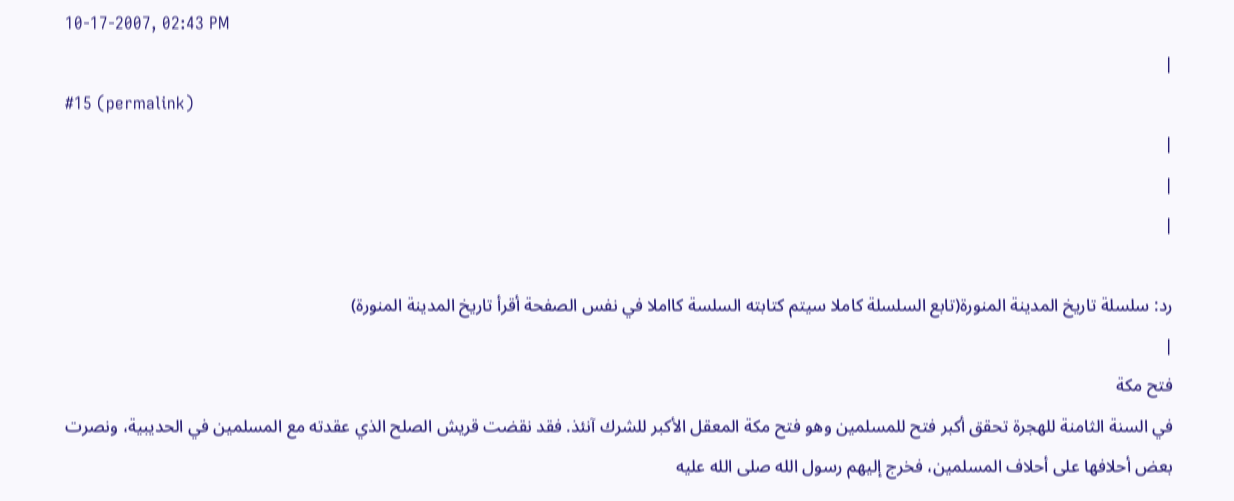10-17-2007, 02:43 PM
|
#15 (permalink)
|
|
|

رد: سلسلة تاريخ المدينة المنورة(تابع السلسلة كاملا سيتم كتابته السلسة كااملا في نفس الصفحة أقرأ تاريخ المدينة المنورة)
|
فتح مكة
في السنة الثامنة للهجرة تحقق أكبر فتح للمسلمين وهو فتح مكة المعقل الأكبر للشرك آنئذ. فقد نقضت قريش الصلح الذي عقدته مع المسلمين في الحديبية، ونصرت بعض أحلافها على أحلاف المسلمين، فخرج إليهم رسول الله صلى الله عليه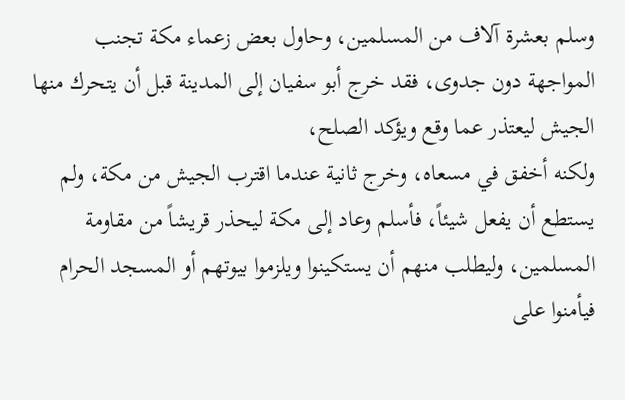وسلم بعشرة آلاف من المسلمين، وحاول بعض زعماء مكة تجنب المواجهة دون جدوى، فقد خرج أبو سفيان إلى المدينة قبل أن يتحرك منها الجيش ليعتذر عما وقع ويؤكد الصلح،
ولكنه أخفق في مسعاه، وخرج ثانية عندما اقترب الجيش من مكة، ولم يستطع أن يفعل شيئاً، فأسلم وعاد إلى مكة ليحذر قريشاً من مقاومة المسلمين، وليطلب منهم أن يستكينوا ويلزموا بيوتهم أو المسجد الحرام فيأمنوا على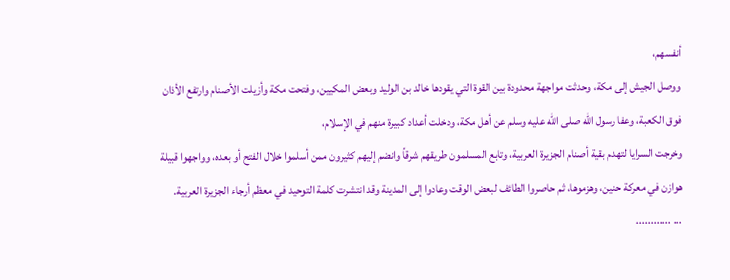أنفسهم،
ووصل الجيش إلى مكة، وحدثت مواجهة محدودة بين القوة التي يقودها خالد بن الوليد وبعض المكيين، وفتحت مكة وأزيلت الأصنام وارتفع الأذان فوق الكعبة، وعفا رسول الله صلى الله عليه وسلم عن أهل مكة، ودخلت أعداد كبيرة منهم في الإسلام،
وخرجت السرايا لتهدم بقية أصنام الجزيرة العربية، وتابع المسلمون طريقهم شرقاً وانضم إليهم كثيرون ممن أسلموا خلال الفتح أو بعده، وواجهوا قبيلة هوازن في معركة حنين، وهزموها، ثم حاصروا الطائف لبعض الوقت وعادوا إلى المدينة وقد انتشرت كلمة التوحيد في معظم أرجاء الجزيرة العربية.
... ............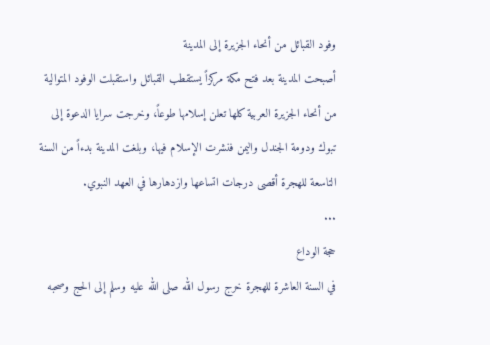وفود القبائل من أنحاء الجزيرة إلى المدينة
أصبحت المدينة بعد فتح مكة مركزاً يستقطب القبائل واستقبلت الوفود المتوالية من أنحاء الجزيرة العربية كلها تعلن إسلامها طوعاً، وخرجت سرايا الدعوة إلى تبوك ودومة الجندل واليمن فنشرت الإسلام فيها، وبلغت المدينة بدءاً من السنة التاسعة للهجرة أقصى درجات اتساعها وازدهارها في العهد النبوي.
...
حجة الوداع
في السنة العاشرة للهجرة خرج رسول الله صلى الله عليه وسلم إلى الحج وصحبه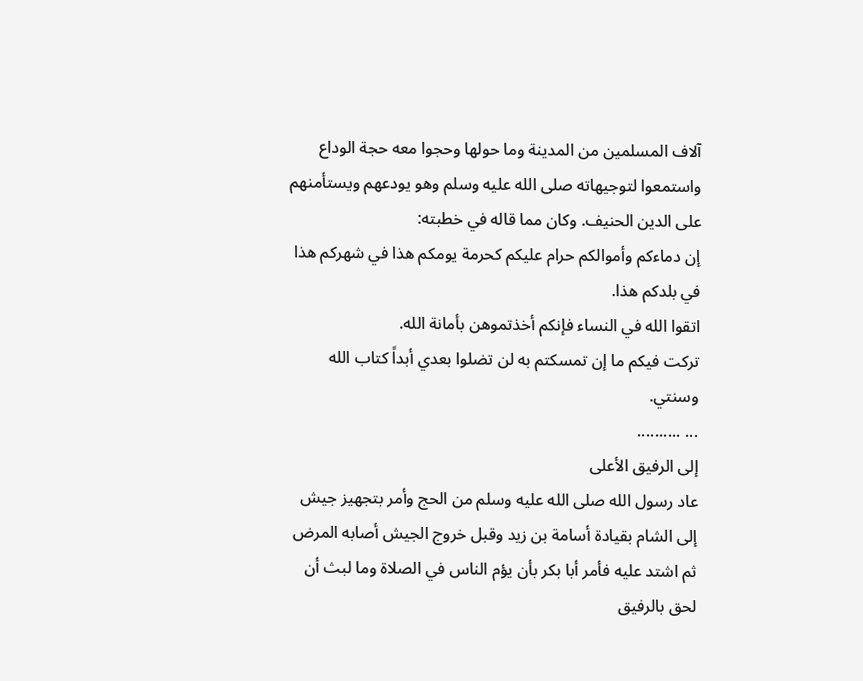آلاف المسلمين من المدينة وما حولها وحجوا معه حجة الوداع واستمعوا لتوجيهاته صلى الله عليه وسلم وهو يودعهم ويستأمنهم على الدين الحنيف. وكان مما قاله في خطبته:
إن دماءكم وأموالكم حرام عليكم كحرمة يومكم هذا في شهركم هذا في بلدكم هذا.
اتقوا الله في النساء فإنكم أخذتموهن بأمانة الله.
تركت فيكم ما إن تمسكتم به لن تضلوا بعدي أبداً كتاب الله وسنتي.
... ..........
إلى الرفيق الأعلى
عاد رسول الله صلى الله عليه وسلم من الحج وأمر بتجهيز جيش إلى الشام بقيادة أسامة بن زيد وقبل خروج الجيش أصابه المرض ثم اشتد عليه فأمر أبا بكر بأن يؤم الناس في الصلاة وما لبث أن لحق بالرفيق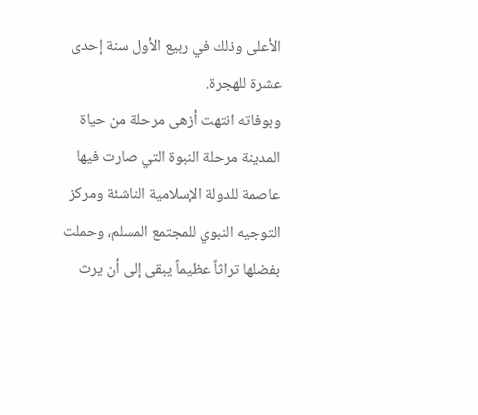الأعلى وذلك في ربيع الأول سنة إحدى عشرة للهجرة.
وبوفاته انتهت أزهى مرحلة من حياة المدينة مرحلة النبوة التي صارت فيها عاصمة للدولة الإسلامية الناشئة ومركز التوجيه النبوي للمجتمع المسلم، وحملت بفضلها تراثاً عظيماً يبقى إلى أن يرث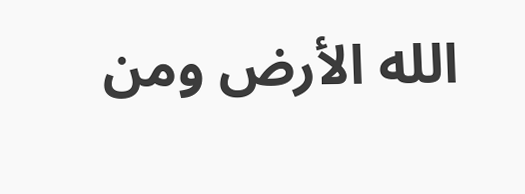الله الأرض ومن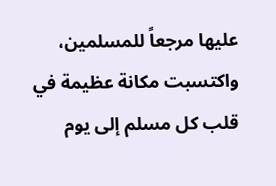عليها مرجعاً للمسلمين، واكتسبت مكانة عظيمة في قلب كل مسلم إلى يوم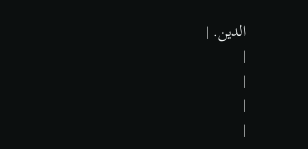الدين. |
|
|
|
|